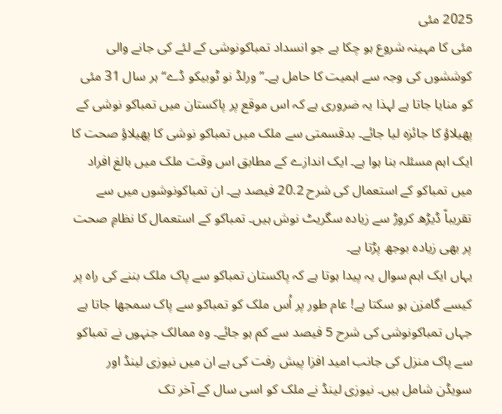2025 مئی
مئی کا مہینہ شروع ہو چکا ہے جو انسداد تمباکونوشی کے لئے کی جانے والی کوششوں کی وجہ سے اہمیت کا حامل ہے۔”ورلڈ نو ٹوبیکو ڈے“ ہر سال 31 مئی کو منایا جاتا ہے لہذا یہ ضروری ہے کہ اس موقع پر پاکستان میں تمباکو نوشی کے پھیلاؤ کا جائزہ لیا جائے۔ بدقسمتی سے ملک میں تمباکو نوشی کا پھیلاؤ صحت کا ایک اہم مسئلہ بنا ہوا ہے۔ ایک اندازے کے مطابق اس وقت ملک میں بالغ افراد میں تمباکو کے استعمال کی شرح 20.2 فیصد ہے۔ ان تمباکونوشوں میں سے تقریباً ڈیڑھ کروڑ سے زیادہ سگریٹ نوش ہیں۔ تمباکو کے استعمال کا نظامِ صحت پر بھی زیادہ بوجھ پڑتا ہے۔
یہاں ایک اہم سوال یہ پیدا ہوتا ہے کہ پاکستان تمباکو سے پاک ملک بننے کی راہ پر کیسے گامزن ہو سکتا ہے! عام طور پر اُس ملک کو تمباکو سے پاک سمجھا جاتا ہے جہاں تمباکونوشی کی شرح 5 فیصد سے کم ہو جائے۔ وہ ممالک جنہوں نے تمباکو سے پاک منزل کی جانب امید افزا پیش رفت کی ہے ان میں نیوزی لینڈ اور سویڈن شامل ہیں۔ نیوزی لینڈ نے ملک کو اسی سال کے آخر تک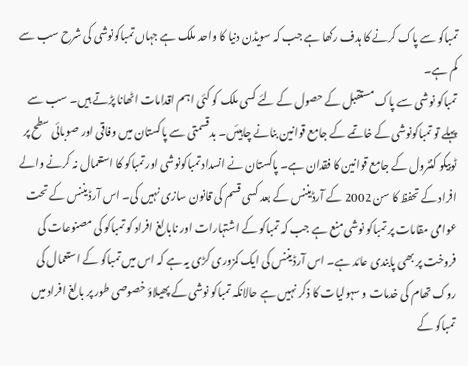تمباکو سے پاک کرنے کا ہدف رکھا ہے جب کہ سویڈن دنیا کا واحد ملک ہے جہاں تمباکونوشی کی شرح سب سے کم ہے۔
تمباکو نوشی سے پاک مستقبل کے حصول کے لئے کسی ملک کو کئی اہم اقدامات اٹھانا پڑتے ہیں۔ سب سے پہلے تو تمباکونوشی کے خاتمے کے جامع قوانین بنانے چاہیئں۔ بدقسمتی سے پاکستان میں وفاقی اور صوبائی سطح پر ٹوبیکو کنٹرول کے جامع قوانین کا فقدان ہے۔ پاکستان نے انسداد تمباکونوشی اور تمباکو کا استعمال نہ کرنے والے افراد کے تحفظ کا سن 2002 کے آرڈیننس کے بعد کسی قسم کی قانون سازی نہیں کی۔ اس آرڈیننس کے تحت عوامی مقامات پر تمباکو نوشی منع ہے جب کہ تمباکو کے اشتہارات اور نابالغ افراد کو تمباکو کی مصنوعات کی فروخت پر بھی پابندی عائد ہے۔ اس آرڈیننس کی ایک کمزوری کڑی یہ ہے کہ اس میں تمباکو کے استعمال کی روک تھام کی خدمات و سہولیات کا ذکر نہیں ہے حالانکہ تمباکو نوشی کے پھیلاؤ خصوصی طور پر بالغ افراد میں تمباکو کے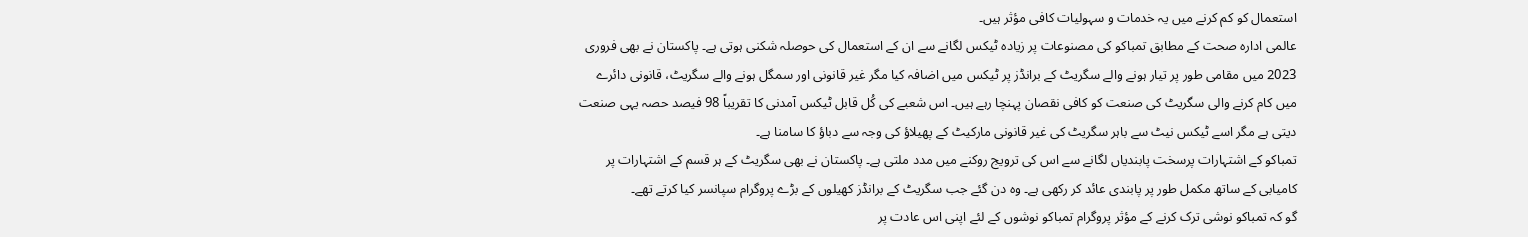استعمال کو کم کرنے میں یہ خدمات و سہولیات کافی مؤثر ہیں۔
عالمی ادارہ صحت کے مطابق تمباکو کی مصنوعات پر زیادہ ٹیکس لگانے سے ان کے استعمال کی حوصلہ شکنی ہوتی ہے۔ پاکستان نے بھی فروری 2023 میں مقامی طور پر تیار ہونے والے سگریٹ کے برانڈز پر ٹیکس میں اضافہ کیا مگر غیر قانونی اور سمگل ہونے والے سگریٹ، قانونی دائرے میں کام کرنے والی سگریٹ کی صنعت کو کافی نقصان پہنچا رہے ہیں۔ اس شعبے کی کُل قابل ٹیکس آمدنی کا تقریباً 98 فیصد حصہ یہی صنعت دیتی ہے مگر اسے ٹیکس نیٹ سے باہر سگریٹ کی غیر قانونی مارکیٹ کے پھیلاؤ کی وجہ سے دباؤ کا سامنا ہے۔
تمباکو کے اشتہارات پرسخت پابندیاں لگانے سے اس کی ترویج روکنے میں مدد ملتی ہے۔ پاکستان نے بھی سگریٹ کے ہر قسم کے اشتہارات پر کامیابی کے ساتھ مکمل طور پر پابندی عائد کر رکھی ہے۔ وہ دن گئے جب سگریٹ کے برانڈز کھیلوں کے بڑے پروگرام سپانسر کیا کرتے تھے۔
گو کہ تمباکو نوشی ترک کرنے کے مؤثر پروگرام تمباکو نوشوں کے لئے اپنی اس عادت پر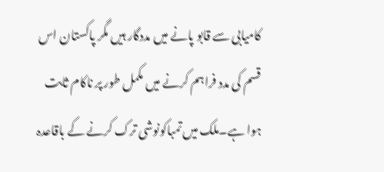کامیابی سے قابو پانے میں مددگار ہیں مگر پاکستان اس قسم کی مدد فراہم کرنے میں مکمل طور پر ناکام ثابت ہوا ہے۔ملک میں تمباکونوشی ترک کرنے کے باقاعدہ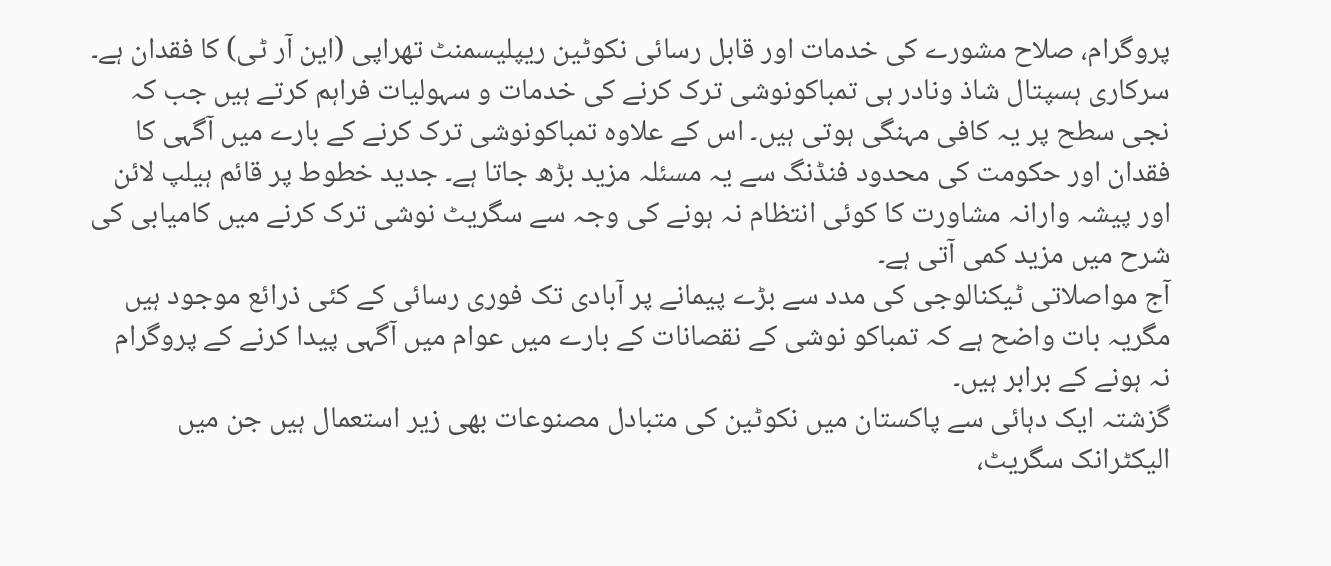پروگرام، صلاح مشورے کی خدمات اور قابل رسائی نکوٹین ریپلیسمنٹ تھراپی (این آر ٹی) کا فقدان ہے۔ سرکاری ہسپتال شاذ ونادر ہی تمباکونوشی ترک کرنے کی خدمات و سہولیات فراہم کرتے ہیں جب کہ نجی سطح پر یہ کافی مہنگی ہوتی ہیں۔ اس کے علاوہ تمباکونوشی ترک کرنے کے بارے میں آگہی کا فقدان اور حکومت کی محدود فنڈنگ سے یہ مسئلہ مزید بڑھ جاتا ہے۔ جدید خطوط پر قائم ہیلپ لائن اور پیشہ وارانہ مشاورت کا کوئی انتظام نہ ہونے کی وجہ سے سگریٹ نوشی ترک کرنے میں کامیابی کی شرح میں مزید کمی آتی ہے۔
آج مواصلاتی ٹیکنالوجی کی مدد سے بڑے پیمانے پر آبادی تک فوری رسائی کے کئی ذرائع موجود ہیں مگریہ بات واضح ہے کہ تمباکو نوشی کے نقصانات کے بارے میں عوام میں آگہی پیدا کرنے کے پروگرام نہ ہونے کے برابر ہیں۔
گزشتہ ایک دہائی سے پاکستان میں نکوٹین کی متبادل مصنوعات بھی زیر استعمال ہیں جن میں الیکٹرانک سگریٹ،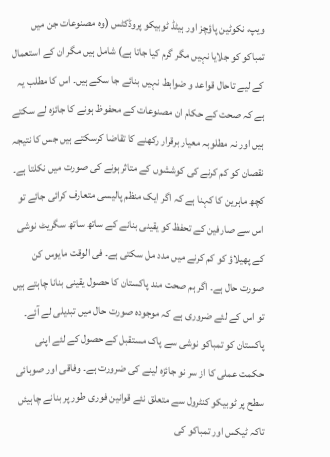ویپ، نکوٹین پاؤچز اور ہیٹڈ ٹوبیکو پروڈکٹس (وہ مصنوعات جن میں تمباکو کو جلایا نہیں مگر گرم کیا جاتا ہے) شامل ہیں مگر ان کے استعمال کے لیے تاحال قواعد و ضوابط نہیں بنائے جا سکے ہیں۔ اس کا مطلب یہ ہے کہ صحت کے حکام ان مصنوعات کے محفوظ ہونے کا جائزہ لے سکتے ہیں اور نہ مطلوبہ معیار برقرار رکھنے کا تقاضا کرسکتے ہیں جس کا نتیجہ نقصان کو کم کرنے کی کوششوں کے متاثرہونے کی صورت میں نکلتا ہے۔ کچھ ماہرین کا کہنا ہے کہ اگر ایک منظم پالیسی متعارف کرائی جائے تو اس سے صارفین کے تحفظ کو یقینی بنانے کے ساتھ ساتھ سگریٹ نوشی کے پھیلاؤ کو کم کرنے میں مدد مل سکتی ہے۔ فی الوقت مایوس کن صورت حال ہے۔ اگر ہم صحت مند پاکستان کا حصول یقینی بنانا چاہتے ہیں تو اس کے لئے ضروری ہے کہ موجودہ صورت حال میں تبدیلی لے آئے۔
پاکستان کو تمباکو نوشی سے پاک مستقبل کے حصول کے لئے اپنی حکمت عملی کا از سر نو جائزہ لینے کی ضرورت ہے۔ وفاقی اور صوبائی سطح پر ٹوبیکو کنٹرول سے متعلق نئے قوانین فوری طور پر بنانے چاہیئں تاکہ ٹیکس اور تمباکو کی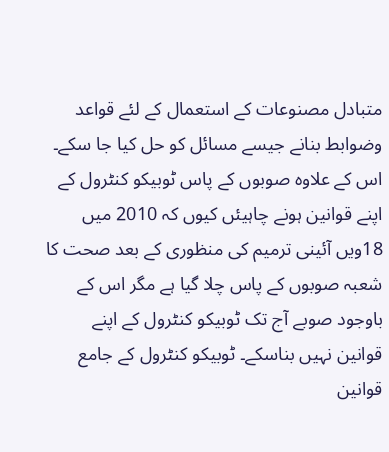متبادل مصنوعات کے استعمال کے لئے قواعد وضوابط بنانے جیسے مسائل کو حل کیا جا سکے۔
اس کے علاوہ صوبوں کے پاس ٹوبیکو کنٹرول کے اپنے قوانین ہونے چاہیئں کیوں کہ 2010 میں 18ویں آئینی ترمیم کی منظوری کے بعد صحت کا شعبہ صوبوں کے پاس چلا گیا ہے مگر اس کے باوجود صوبے آج تک ٹوبیکو کنٹرول کے اپنے قوانین نہیں بناسکے۔ ٹوبیکو کنٹرول کے جامع قوانین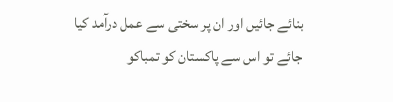بنائے جائیں اور ان پر سختی سے عمل درآمد کیا جائے تو اس سے پاکستان کو تمباکو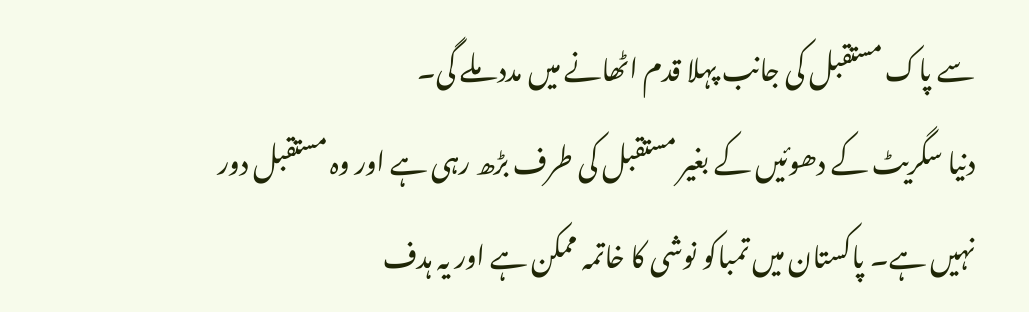سے پاک مستقبل کی جانب پہلا قدم اٹھانے میں مدد ملے گی۔
دنیا سگریٹ کے دھوئیں کے بغیر مستقبل کی طرف بڑھ رہی ہے اور وہ مستقبل دور نہیں ہے۔ پاکستان میں تمباکو نوشی کا خاتمہ ممکن ہے اور یہ ہدف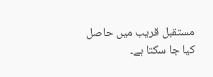مستقبل قریب میں حاصل کیا جا سکتا ہے۔